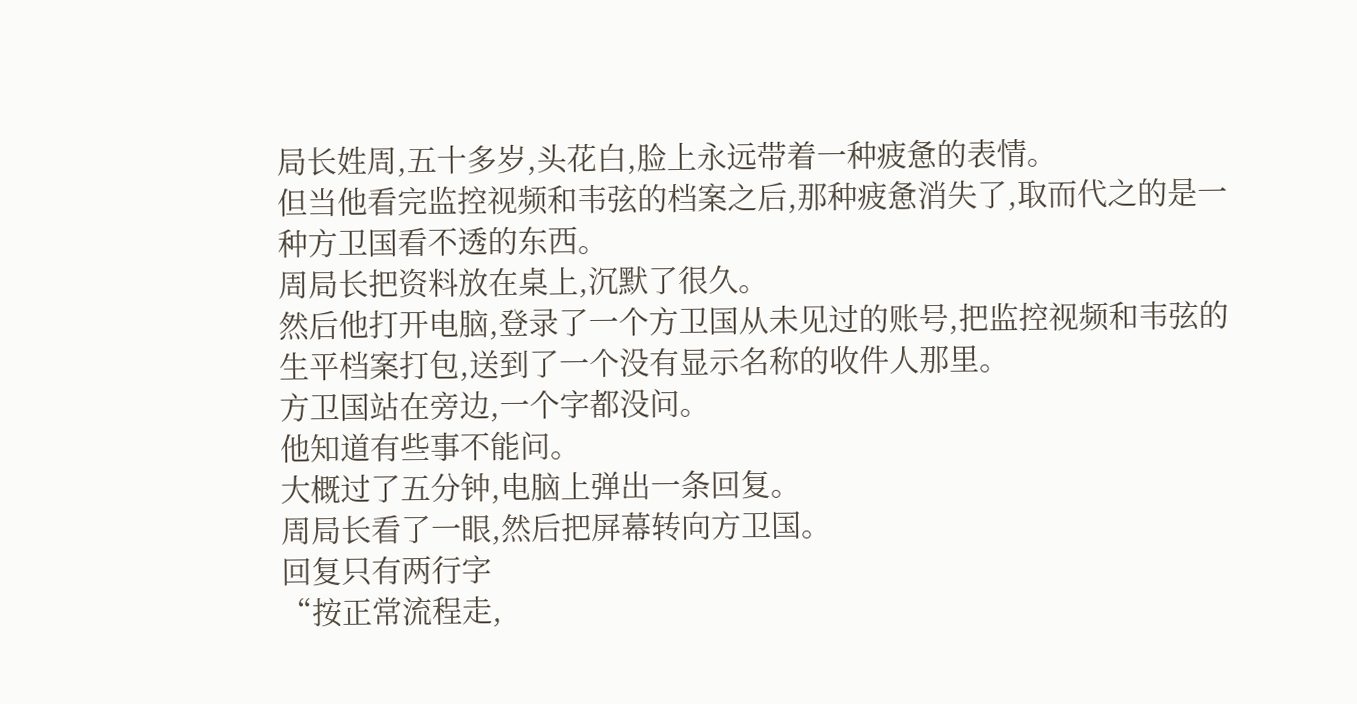局长姓周,五十多岁,头花白,脸上永远带着一种疲惫的表情。
但当他看完监控视频和韦弦的档案之后,那种疲惫消失了,取而代之的是一种方卫国看不透的东西。
周局长把资料放在桌上,沉默了很久。
然后他打开电脑,登录了一个方卫国从未见过的账号,把监控视频和韦弦的生平档案打包,送到了一个没有显示名称的收件人那里。
方卫国站在旁边,一个字都没问。
他知道有些事不能问。
大概过了五分钟,电脑上弹出一条回复。
周局长看了一眼,然后把屏幕转向方卫国。
回复只有两行字
“按正常流程走,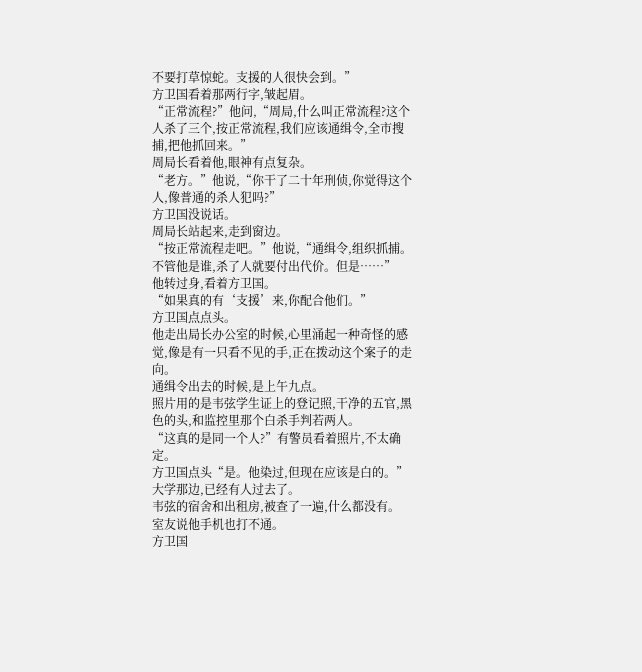不要打草惊蛇。支援的人很快会到。”
方卫国看着那两行字,皱起眉。
“正常流程?”他问,“周局,什么叫正常流程?这个人杀了三个,按正常流程,我们应该通缉令,全市搜捕,把他抓回来。”
周局长看着他,眼神有点复杂。
“老方。”他说,“你干了二十年刑侦,你觉得这个人,像普通的杀人犯吗?”
方卫国没说话。
周局长站起来,走到窗边。
“按正常流程走吧。”他说,“通缉令,组织抓捕。不管他是谁,杀了人就要付出代价。但是……”
他转过身,看着方卫国。
“如果真的有‘支援’来,你配合他们。”
方卫国点点头。
他走出局长办公室的时候,心里涌起一种奇怪的感觉,像是有一只看不见的手,正在拨动这个案子的走向。
通缉令出去的时候,是上午九点。
照片用的是韦弦学生证上的登记照,干净的五官,黑色的头,和监控里那个白杀手判若两人。
“这真的是同一个人?”有警员看着照片,不太确定。
方卫国点头“是。他染过,但现在应该是白的。”
大学那边,已经有人过去了。
韦弦的宿舍和出租房,被查了一遍,什么都没有。
室友说他手机也打不通。
方卫国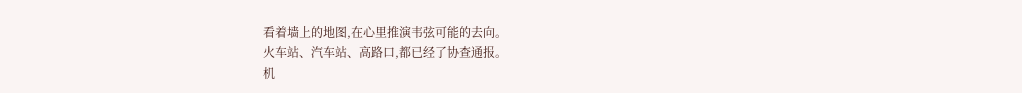看着墙上的地图,在心里推演韦弦可能的去向。
火车站、汽车站、高路口,都已经了协查通报。
机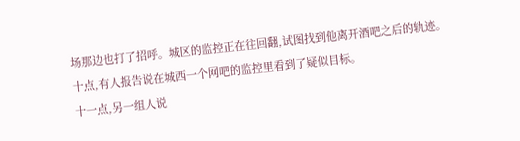场那边也打了招呼。城区的监控正在往回翻,试图找到他离开酒吧之后的轨迹。
十点,有人报告说在城西一个网吧的监控里看到了疑似目标。
十一点,另一组人说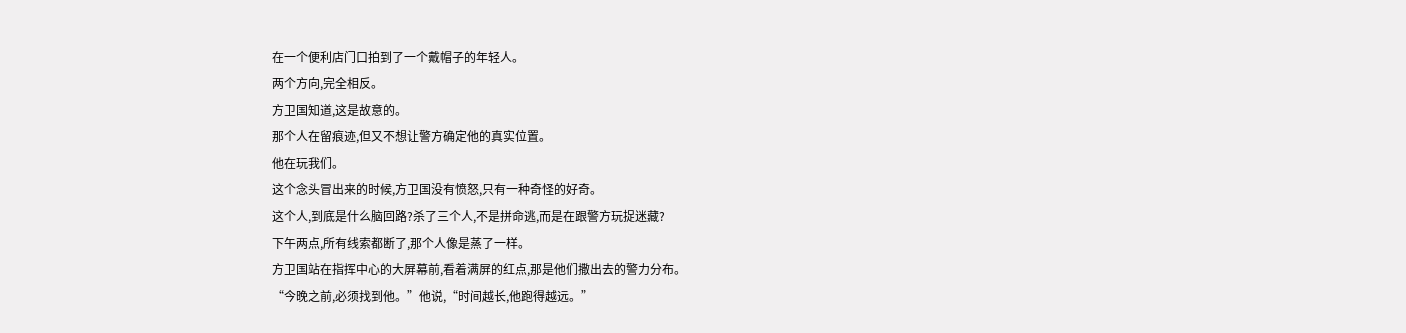在一个便利店门口拍到了一个戴帽子的年轻人。
两个方向,完全相反。
方卫国知道,这是故意的。
那个人在留痕迹,但又不想让警方确定他的真实位置。
他在玩我们。
这个念头冒出来的时候,方卫国没有愤怒,只有一种奇怪的好奇。
这个人,到底是什么脑回路?杀了三个人,不是拼命逃,而是在跟警方玩捉迷藏?
下午两点,所有线索都断了,那个人像是蒸了一样。
方卫国站在指挥中心的大屏幕前,看着满屏的红点,那是他们撒出去的警力分布。
“今晚之前,必须找到他。”他说,“时间越长,他跑得越远。”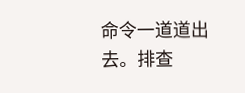命令一道道出去。排查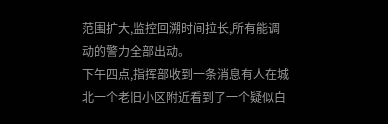范围扩大,监控回溯时间拉长,所有能调动的警力全部出动。
下午四点,指挥部收到一条消息有人在城北一个老旧小区附近看到了一个疑似白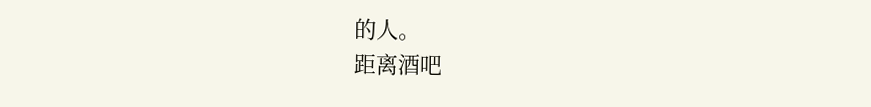的人。
距离酒吧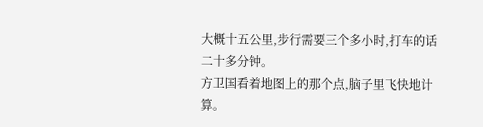大概十五公里,步行需要三个多小时,打车的话二十多分钟。
方卫国看着地图上的那个点,脑子里飞快地计算。